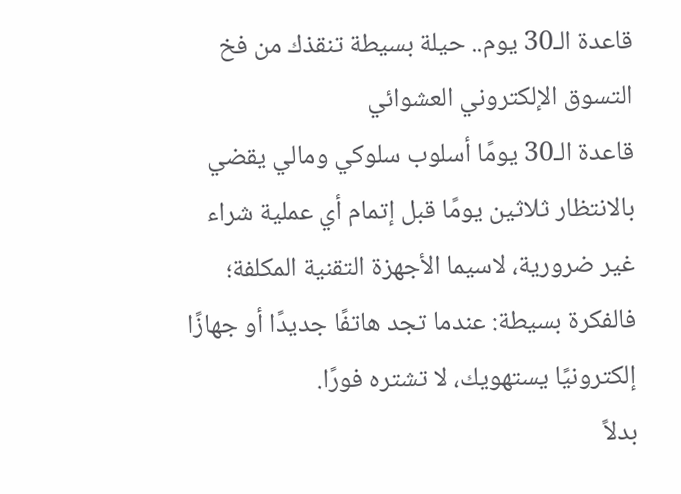قاعدة الـ30 يوم.. حيلة بسيطة تنقذك من فخ التسوق الإلكتروني العشوائي
قاعدة الـ30 يومًا أسلوب سلوكي ومالي يقضي بالانتظار ثلاثين يومًا قبل إتمام أي عملية شراء غير ضرورية، لاسيما الأجهزة التقنية المكلفة؛ فالفكرة بسيطة: عندما تجد هاتفًا جديدًا أو جهازًا إلكترونيًا يستهويك، لا تشتره فورًا.
بدلاً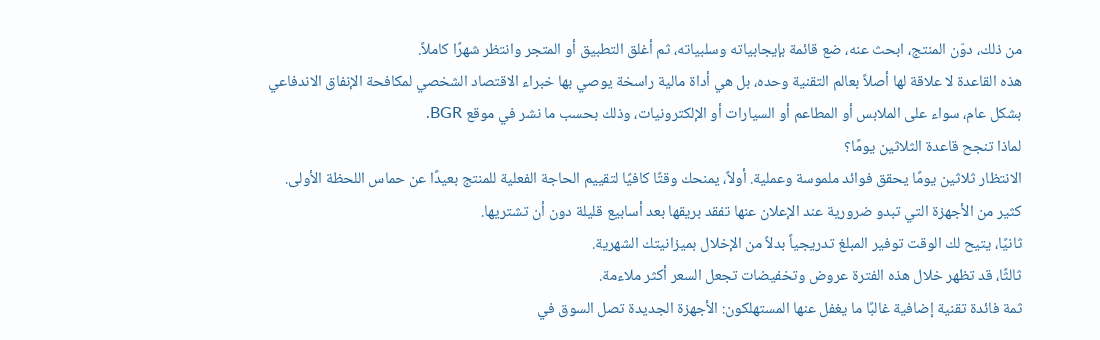من ذلك، دوّن المنتج، ابحث عنه، ضع قائمة بإيجابياته وسلبياته، ثم أغلق التطبيق أو المتجر وانتظر شهرًا كاملاً.
هذه القاعدة لا علاقة لها أصلاً بعالم التقنية وحده، بل هي أداة مالية راسخة يوصي بها خبراء الاقتصاد الشخصي لمكافحة الإنفاق الاندفاعي بشكل عام، سواء على الملابس أو المطاعم أو السيارات أو الإلكترونيات، وذلك بحسب ما نشر في موقع BGR.
لماذا تنجح قاعدة الثلاثين يومًا؟
الانتظار ثلاثين يومًا يحقق فوائد ملموسة وعملية. أولاً، يمنحك وقتًا كافيًا لتقييم الحاجة الفعلية للمنتج بعيدًا عن حماس اللحظة الأولى.
كثير من الأجهزة التي تبدو ضرورية عند الإعلان عنها تفقد بريقها بعد أسابيع قليلة دون أن تشتريها.
ثانيًا، يتيح لك الوقت توفير المبلغ تدريجياً بدلاً من الإخلال بميزانيتك الشهرية.
ثالثًا، قد تظهر خلال هذه الفترة عروض وتخفيضات تجعل السعر أكثر ملاءمة.
ثمة فائدة تقنية إضافية غالبًا ما يغفل عنها المستهلكون: الأجهزة الجديدة تصل السوق في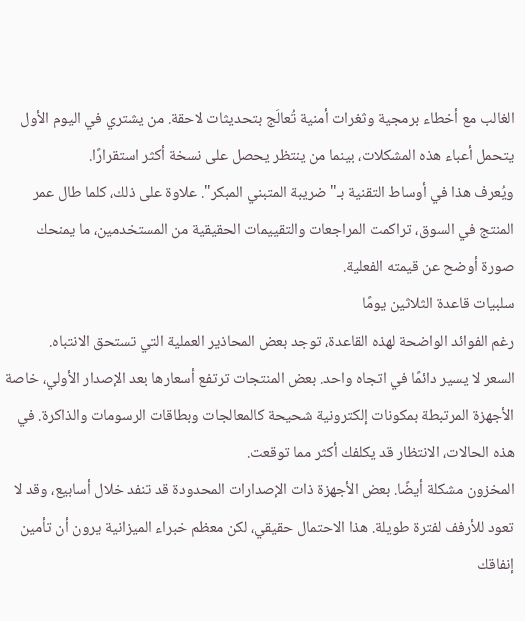الغالب مع أخطاء برمجية وثغرات أمنية تُعالَج بتحديثات لاحقة. من يشتري في اليوم الأول يتحمل أعباء هذه المشكلات، بينما من ينتظر يحصل على نسخة أكثر استقرارًا.
ويُعرف هذا في أوساط التقنية بـ"ضريبة المتبني المبكر". علاوة على ذلك، كلما طال عمر المنتج في السوق، تراكمت المراجعات والتقييمات الحقيقية من المستخدمين، ما يمنحك صورة أوضح عن قيمته الفعلية.
سلبيات قاعدة الثلاثين يومًا
رغم الفوائد الواضحة لهذه القاعدة، توجد بعض المحاذير العملية التي تستحق الانتباه.
السعر لا يسير دائمًا في اتجاه واحد. بعض المنتجات ترتفع أسعارها بعد الإصدار الأولي، خاصة الأجهزة المرتبطة بمكونات إلكترونية شحيحة كالمعالجات وبطاقات الرسومات والذاكرة. في هذه الحالات، الانتظار قد يكلفك أكثر مما توقعت.
المخزون مشكلة أيضًا. بعض الأجهزة ذات الإصدارات المحدودة قد تنفد خلال أسابيع، وقد لا تعود للأرفف لفترة طويلة. هذا الاحتمال حقيقي، لكن معظم خبراء الميزانية يرون أن تأمين إنفاقك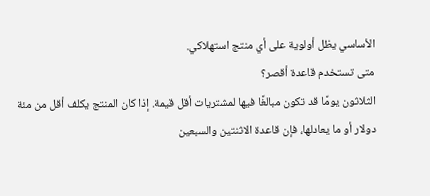الأساسي يظل أولوية على أي منتج استهلاكي.
متى تستخدم قاعدة أقصر؟
الثلاثون يومًا قد تكون مبالغًا فيها لمشتريات أقل قيمة. إذا كان المنتج يكلف أقل من مئة دولار أو ما يعادلها، فإن قاعدة الاثنتين والسبعين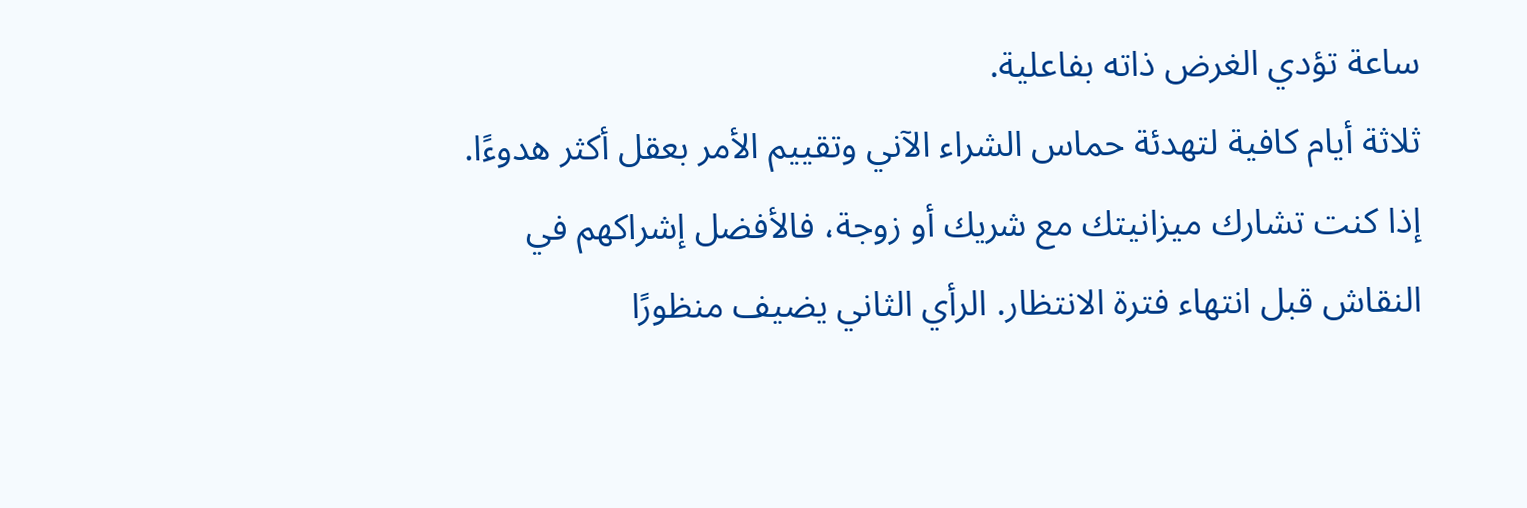ساعة تؤدي الغرض ذاته بفاعلية.
ثلاثة أيام كافية لتهدئة حماس الشراء الآني وتقييم الأمر بعقل أكثر هدوءًا.
إذا كنت تشارك ميزانيتك مع شريك أو زوجة، فالأفضل إشراكهم في النقاش قبل انتهاء فترة الانتظار. الرأي الثاني يضيف منظورًا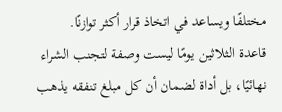مختلفًا ويساعد في اتخاذ قرار أكثر توازنًا.
قاعدة الثلاثين يومًا ليست وصفة لتجنب الشراء نهائيًا، بل أداة لضمان أن كل مبلغ تنفقه يذهب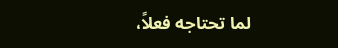لما تحتاجه فعلاً،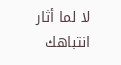لا لما أثار انتباهك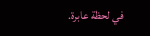في لحظة عابرة.